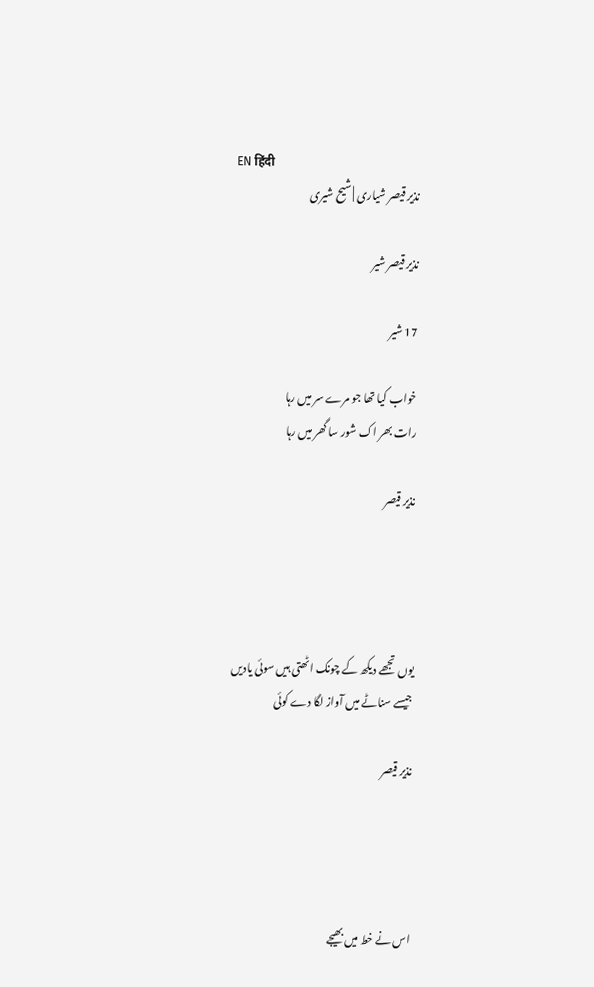EN हिंदी
نذیر قیصر شیاری | شیح شیری

نذیر قیصر شیر

17 شیر

خواب کیا تھا جو مرے سر میں رہا
رات بھر اک شور سا گھر میں رہا

نذیر قیصر




یوں تجھے دیکھ کے چونک اٹھتی ہیں سوئی یادیں
جیسے سناٹے میں آواز لگا دے کوئی

نذیر قیصر




اس نے خط میں بھیجے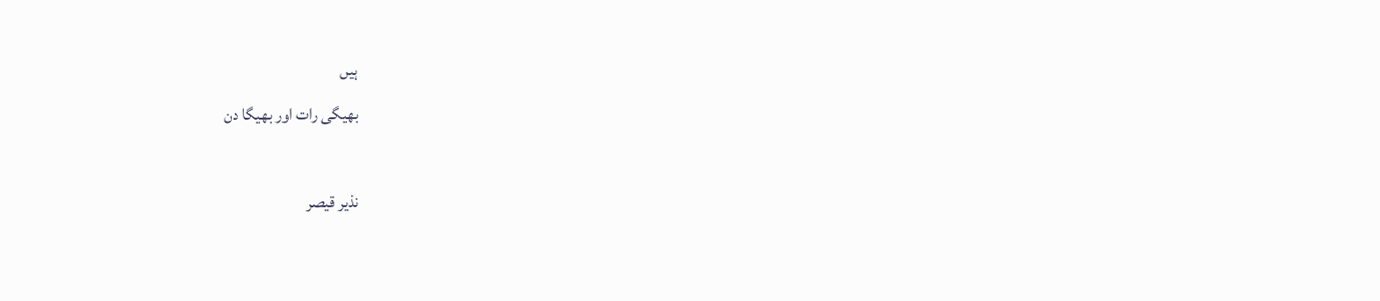ہیں
بھیگی رات اور بھیگا دن

نذیر قیصر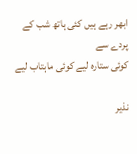ابھر رہے ہیں کئی ہاتھ شب کے پردے سے
کوئی ستارہ لیے کوئی ماہتاب لیے

نذیر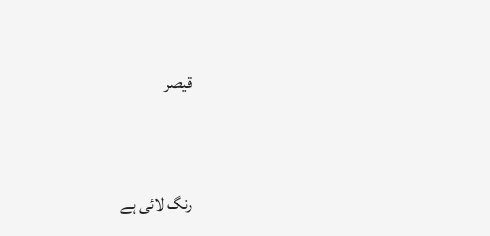قیصر




رنگ لائی ہے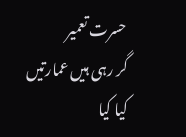حسرت تعمیر
گر رہی ہیں عمارتیں کیا کیا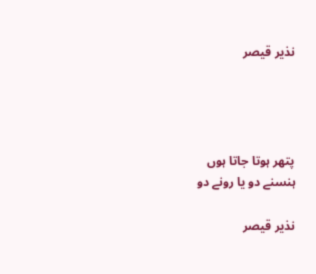نذیر قیصر




پتھر ہوتا جاتا ہوں
ہنسنے دو یا رونے دو

نذیر قیصر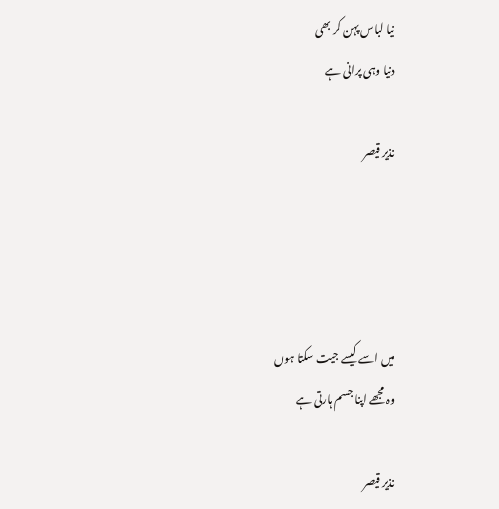نیا لباس پہن کر بھی
دنیا وہی پرانی ہے

نذیر قیصر




میں اسے کیسے جیت سکتا ہوں
وہ مجھے اپنا جسم ہارتی ہے

نذیر قیصر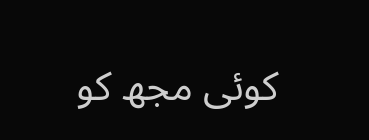کوئی مجھ کو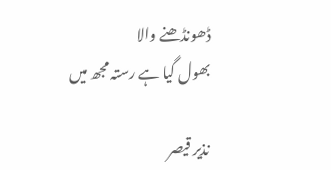ڈھونڈھنے والا
بھول گیا ہے رستہ مجھ میں

نذیر قیصر